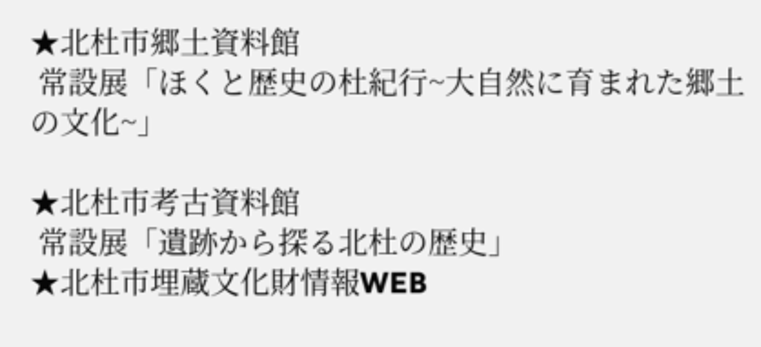★北杜市郷土資料館
 常設展「ほくと歴史の杜紀行~大自然に育まれた郷土の文化~」

★北杜市考古資料館
 常設展「遺跡から探る北杜の歴史」
★北杜市埋蔵文化財情報WEB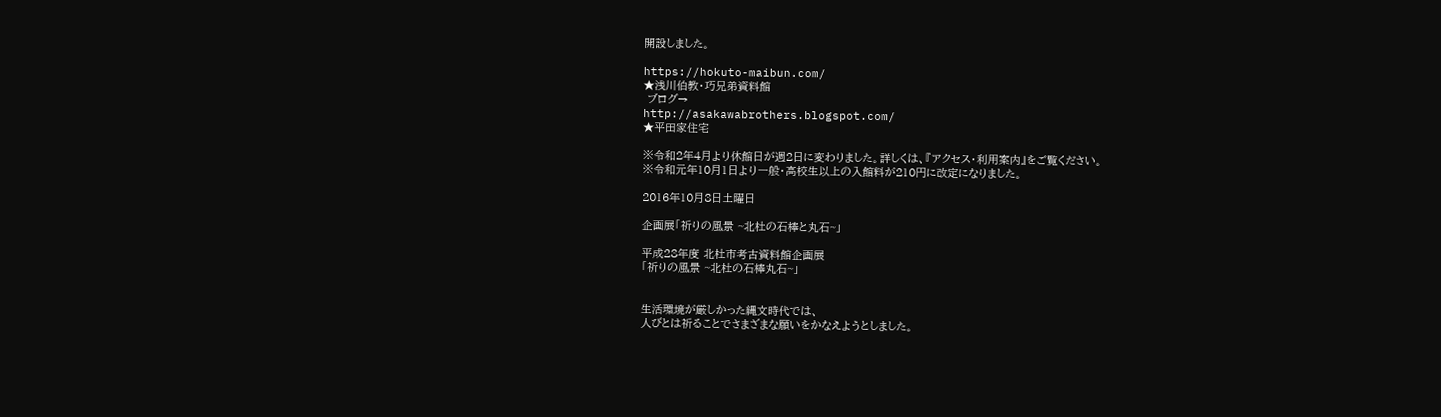開設しました。

https://hokuto-maibun.com/
★浅川伯教・巧兄弟資料館
 ブログ→
http://asakawabrothers.blogspot.com/
★平田家住宅

※令和2年4月より休館日が週2日に変わりました。詳しくは、『アクセス・利用案内』をご覧ください。
※令和元年10月1日より一般・高校生以上の入館料が210円に改定になりました。

2016年10月8日土曜日

企画展「祈りの風景 ~北杜の石棒と丸石~」

平成28年度 北杜市考古資料館企画展
「祈りの風景 ~北杜の石棒丸石~」


生活環境が厳しかった縄文時代では、
人びとは祈ることでさまざまな願いをかなえようとしました。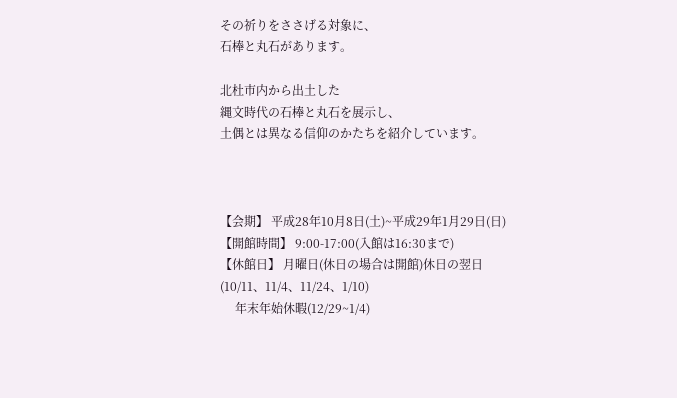その祈りをささげる対象に、
石棒と丸石があります。

北杜市内から出土した
縄文時代の石棒と丸石を展示し、
土偶とは異なる信仰のかたちを紹介しています。



【会期】 平成28年10月8日(土)~平成29年1月29日(日)
【開館時間】 9:00-17:00(入館は16:30まで)
【休館日】 月曜日(休日の場合は開館)休日の翌日(10/11、11/4、11/24、1/10)
     年末年始休暇(12/29~1/4)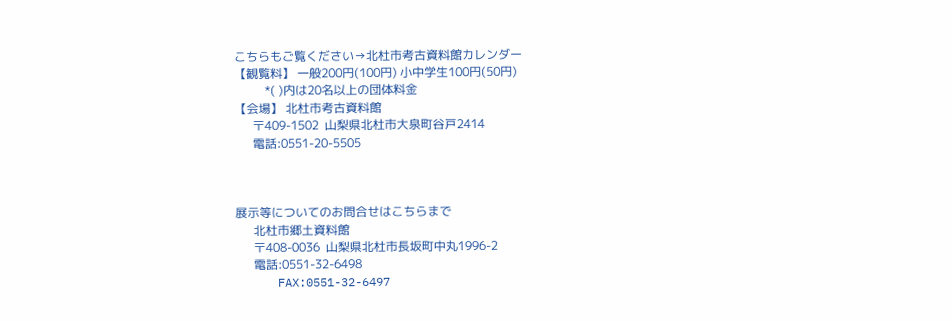こちらもご覧ください→北杜市考古資料館カレンダー
【観覧料】 一般200円(100円) 小中学生100円(50円)
          *( )内は20名以上の団体料金
【会場】 北杜市考古資料館
      〒409-1502  山梨県北杜市大泉町谷戸2414
      電話:0551-20-5505



展示等についてのお問合せはこちらまで
      北杜市郷土資料館
      〒408-0036  山梨県北杜市長坂町中丸1996-2
      電話:0551-32-6498
      FAX:0551-32-6497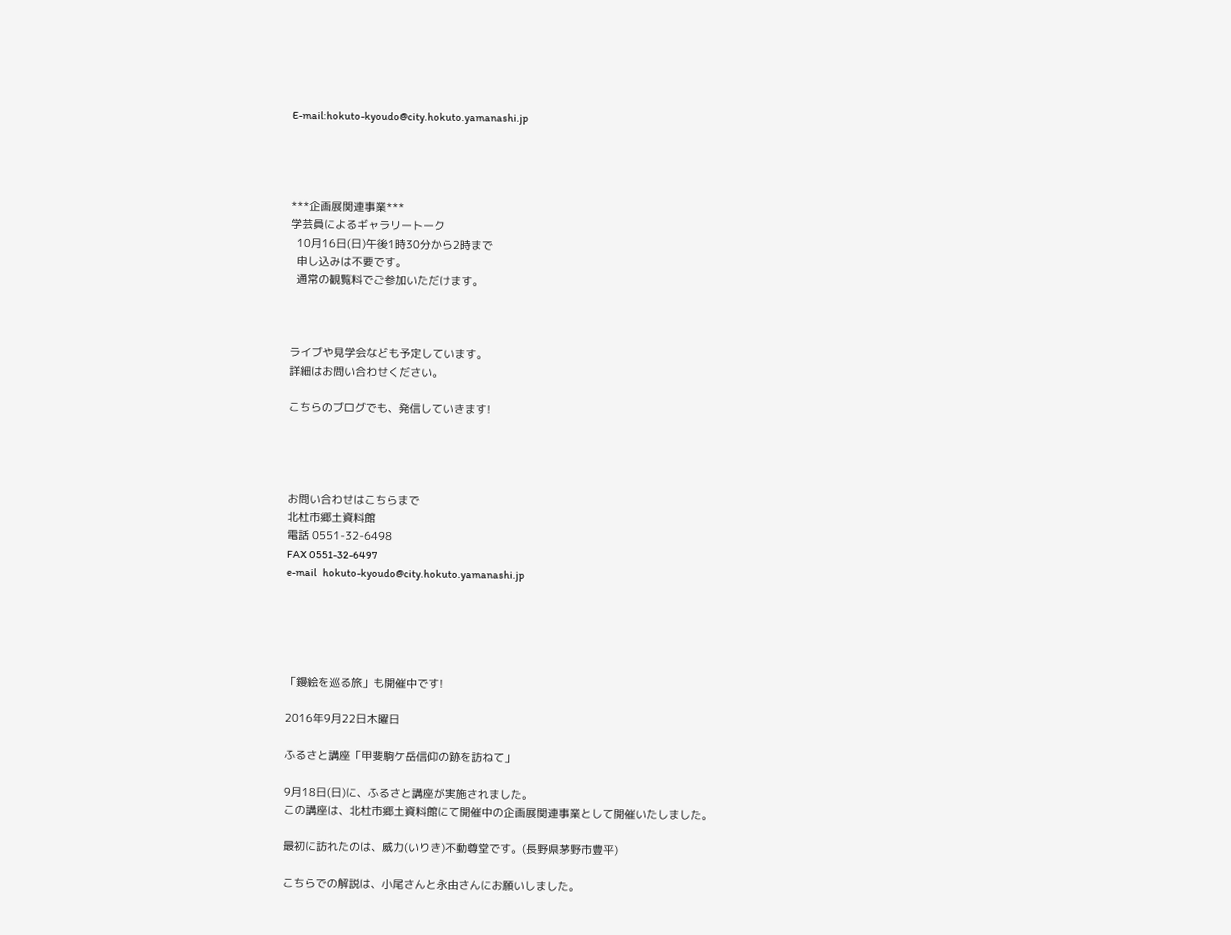E-mail:hokuto-kyoudo@city.hokuto.yamanashi.jp




***企画展関連事業***
学芸員によるギャラリートーク
  10月16日(日)午後1時30分から2時まで
  申し込みは不要です。
  通常の観覧料でご参加いただけます。



ライブや見学会なども予定しています。
詳細はお問い合わせください。

こちらのブログでも、発信していきます!




お問い合わせはこちらまで
北杜市郷土資料館
電話 0551-32-6498
FAX 0551-32-6497
e-mail   hokuto-kyoudo@city.hokuto.yamanashi.jp





「鏝絵を巡る旅」も開催中です!

2016年9月22日木曜日

ふるさと講座「甲斐駒ケ岳信仰の跡を訪ねて」

9月18日(日)に、ふるさと講座が実施されました。
この講座は、北杜市郷土資料館にて開催中の企画展関連事業として開催いたしました。

最初に訪れたのは、威力(いりき)不動尊堂です。(長野県茅野市豊平)

こちらでの解説は、小尾さんと永由さんにお願いしました。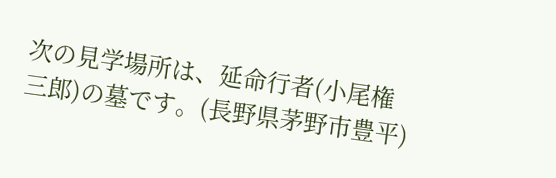次の見学場所は、延命行者(小尾権三郎)の墓です。(長野県茅野市豊平)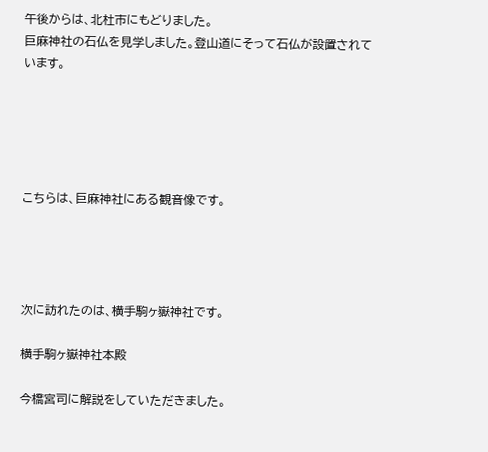午後からは、北杜市にもどりました。
巨麻神社の石仏を見学しました。登山道にそって石仏が設置されています。





こちらは、巨麻神社にある観音像です。




次に訪れたのは、横手駒ヶ嶽神社です。

横手駒ヶ嶽神社本殿

今橋宮司に解説をしていただきました。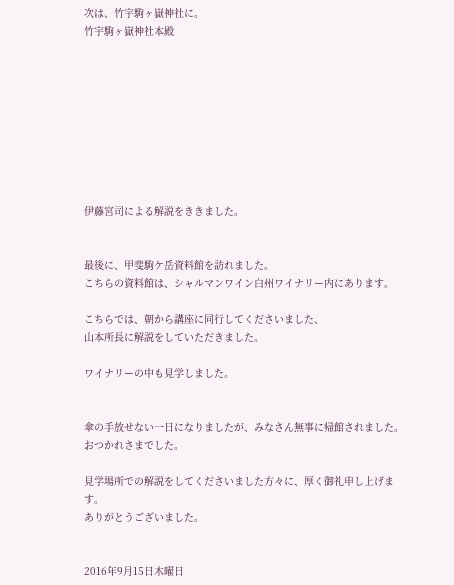次は、竹宇駒ヶ嶽神社に。
竹宇駒ヶ嶽神社本殿









伊藤宮司による解説をききました。


最後に、甲斐駒ケ岳資料館を訪れました。
こちらの資料館は、シャルマンワイン白州ワイナリー内にあります。

こちらでは、朝から講座に同行してくださいました、
山本所長に解説をしていただきました。

ワイナリーの中も見学しました。


傘の手放せない一日になりましたが、みなさん無事に帰館されました。
おつかれさまでした。

見学場所での解説をしてくださいました方々に、厚く御礼申し上げます。
ありがとうございました。


2016年9月15日木曜日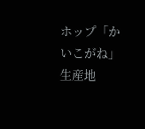ホップ「かいこがね」生産地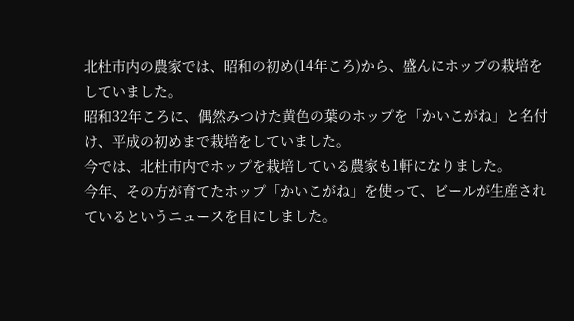北杜市内の農家では、昭和の初め(14年ころ)から、盛んにホップの栽培をしていました。
昭和32年ころに、偶然みつけた黄色の葉のホップを「かいこがね」と名付け、平成の初めまで栽培をしていました。
今では、北杜市内でホップを栽培している農家も1軒になりました。
今年、その方が育てたホップ「かいこがね」を使って、ビールが生産されているというニュースを目にしました。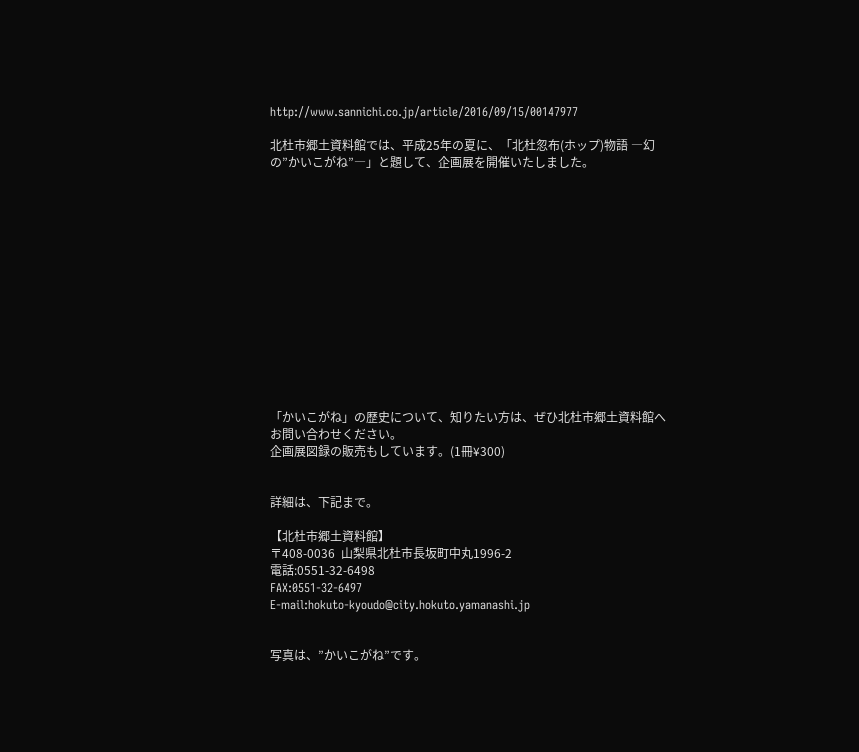http://www.sannichi.co.jp/article/2016/09/15/00147977

北杜市郷土資料館では、平成25年の夏に、「北杜忽布(ホップ)物語 ―幻の”かいこがね”―」と題して、企画展を開催いたしました。














「かいこがね」の歴史について、知りたい方は、ぜひ北杜市郷土資料館へお問い合わせください。
企画展図録の販売もしています。(1冊¥300)


詳細は、下記まで。

【北杜市郷土資料館】
〒408-0036  山梨県北杜市長坂町中丸1996-2
電話:0551-32-6498
FAX:0551-32-6497
E-mail:hokuto-kyoudo@city.hokuto.yamanashi.jp


写真は、”かいこがね”です。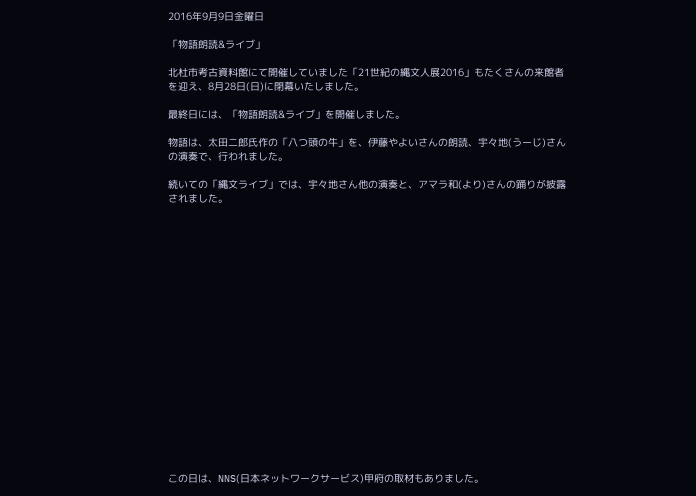2016年9月9日金曜日

「物語朗読&ライブ」

北杜市考古資料館にて開催していました「21世紀の縄文人展2016」もたくさんの来館者を迎え、8月28日(日)に閉幕いたしました。

最終日には、「物語朗読&ライブ」を開催しました。

物語は、太田二郎氏作の「八つ頭の牛」を、伊藤やよいさんの朗読、宇々地(うーじ)さんの演奏で、行われました。

続いての「縄文ライブ」では、宇々地さん他の演奏と、アマラ和(より)さんの踊りが披露されました。



















この日は、NNS(日本ネットワークサービス)甲府の取材もありました。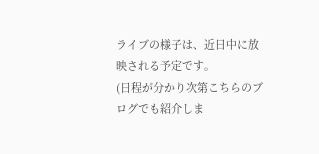ライブの様子は、近日中に放映される予定です。
(日程が分かり次第こちらのブログでも紹介しま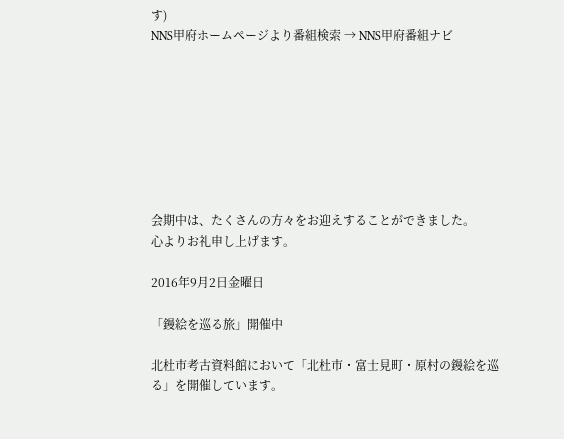す)
NNS甲府ホームページより番組検索 → NNS甲府番組ナビ








会期中は、たくさんの方々をお迎えすることができました。
心よりお礼申し上げます。

2016年9月2日金曜日

「鏝絵を巡る旅」開催中

北杜市考古資料館において「北杜市・富士見町・原村の鏝絵を巡る」を開催しています。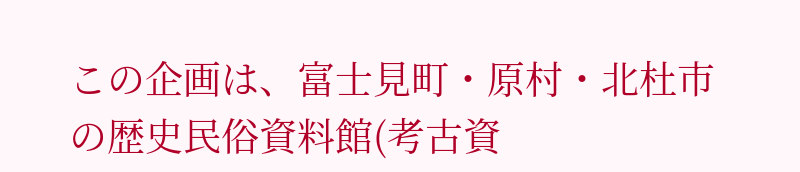この企画は、富士見町・原村・北杜市の歴史民俗資料館(考古資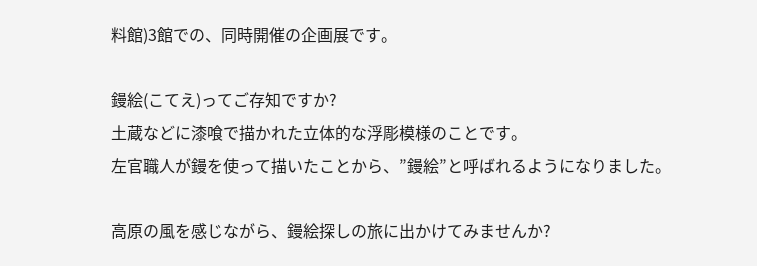料館)3館での、同時開催の企画展です。

鏝絵(こてえ)ってご存知ですか?
土蔵などに漆喰で描かれた立体的な浮彫模様のことです。
左官職人が鏝を使って描いたことから、”鏝絵”と呼ばれるようになりました。

高原の風を感じながら、鏝絵探しの旅に出かけてみませんか?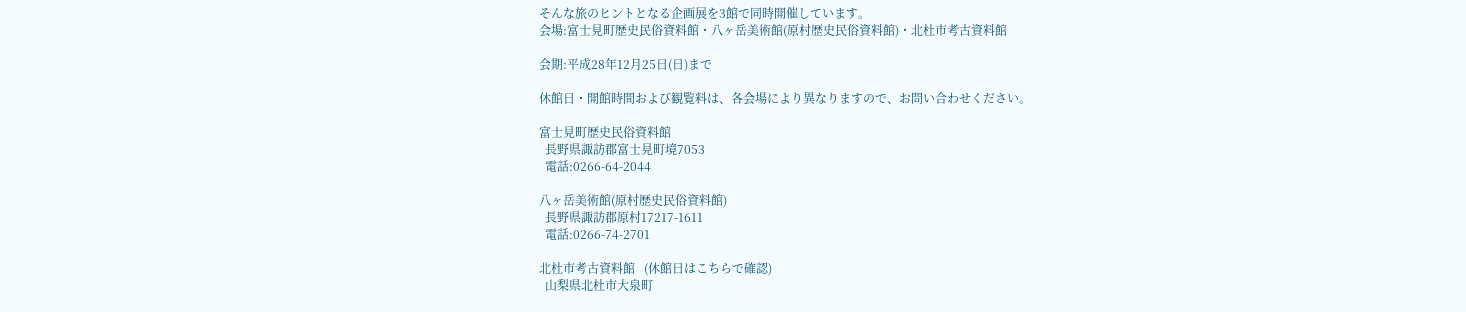そんな旅のヒントとなる企画展を3館で同時開催しています。
会場:富士見町歴史民俗資料館・八ヶ岳美術館(原村歴史民俗資料館)・北杜市考古資料館

会期:平成28年12月25日(日)まで

休館日・開館時間および観覧料は、各会場により異なりますので、お問い合わせください。

富士見町歴史民俗資料館
  長野県諏訪郡富士見町境7053
  電話:0266-64-2044

八ヶ岳美術館(原村歴史民俗資料館)
  長野県諏訪郡原村17217-1611
  電話:0266-74-2701

北杜市考古資料館   (休館日はこちらで確認)
  山梨県北杜市大泉町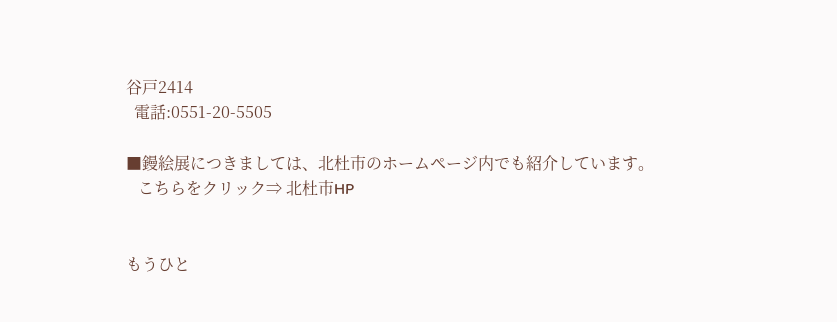谷戸2414
  電話:0551-20-5505

■鏝絵展につきましては、北杜市のホームページ内でも紹介しています。
   こちらをクリック⇒ 北杜市HP


もうひと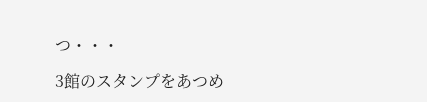つ・・・

3館のスタンプをあつめ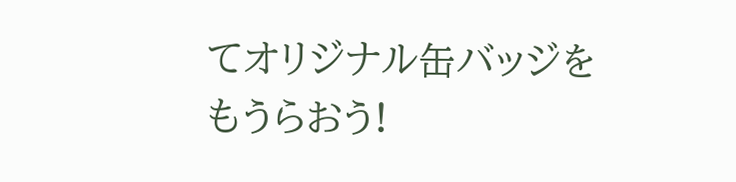てオリジナル缶バッジをもうらおう!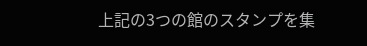上記の3つの館のスタンプを集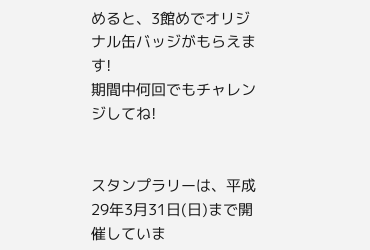めると、3館めでオリジナル缶バッジがもらえます!
期間中何回でもチャレンジしてね!


スタンプラリーは、平成29年3月31日(日)まで開催していま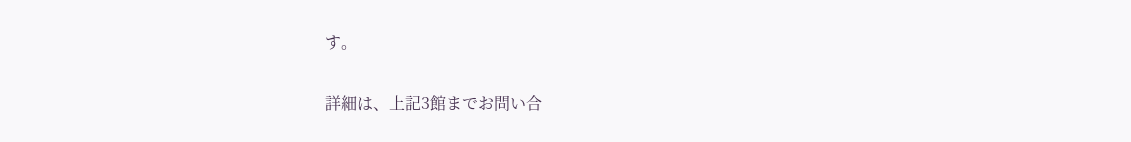す。


詳細は、上記3館までお問い合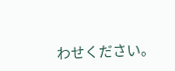わせください。